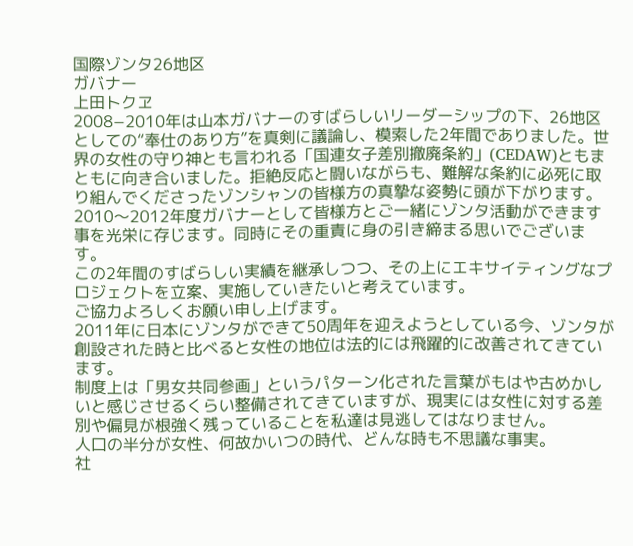国際ゾンタ26地区
ガバナー
上田トクヱ
2008−2010年は山本ガバナーのすばらしいリーダーシップの下、26地区としての“奉仕のあり方”を真剣に議論し、模索した2年間でありました。世界の女性の守り神とも言われる「国連女子差別撤廃条約」(CEDAW)ともまともに向き合いました。拒絶反応と闘いながらも、難解な条約に必死に取り組んでくださったゾンシャンの皆様方の真摯な姿勢に頭が下がります。
2010〜2012年度ガバナーとして皆様方とご一緒にゾンタ活動ができます事を光栄に存じます。同時にその重責に身の引き締まる思いでございます。
この2年間のすばらしい実績を継承しつつ、その上にエキサイティングなプロジェクトを立案、実施していきたいと考えています。
ご協力よろしくお願い申し上げます。
2011年に日本にゾンタができて50周年を迎えようとしている今、ゾンタが創設された時と比べると女性の地位は法的には飛躍的に改善されてきています。
制度上は「男女共同参画」というパターン化された言葉がもはや古めかしいと感じさせるくらい整備されてきていますが、現実には女性に対する差別や偏見が根強く残っていることを私達は見逃してはなりません。
人口の半分が女性、何故かいつの時代、どんな時も不思議な事実。
社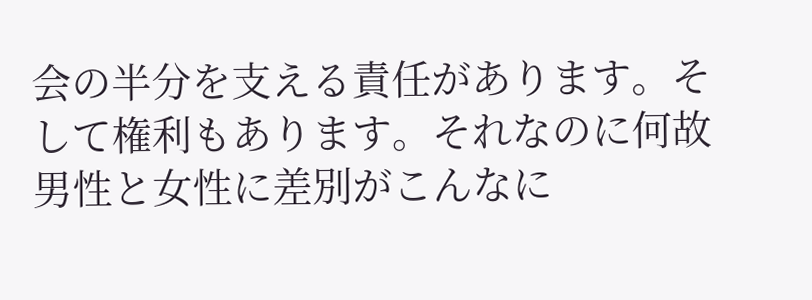会の半分を支える責任があります。そして権利もあります。それなのに何故男性と女性に差別がこんなに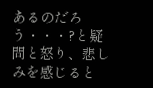あるのだろう・・・?と疑問と怒り、悲しみを感じると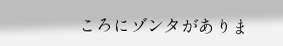ころにゾンタがありま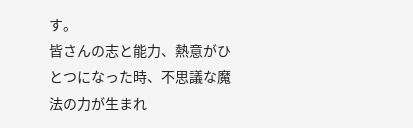す。
皆さんの志と能力、熱意がひとつになった時、不思議な魔法の力が生まれ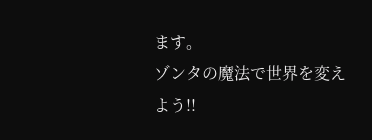ます。
ゾンタの魔法で世界を変えよう!!